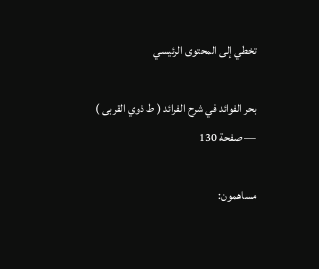تخطي إلى المحتوى الرئيسي

بحر الفوائد في شرح الفرائد ( ط ذوي القربى ) — صفحة 130

مساهمون: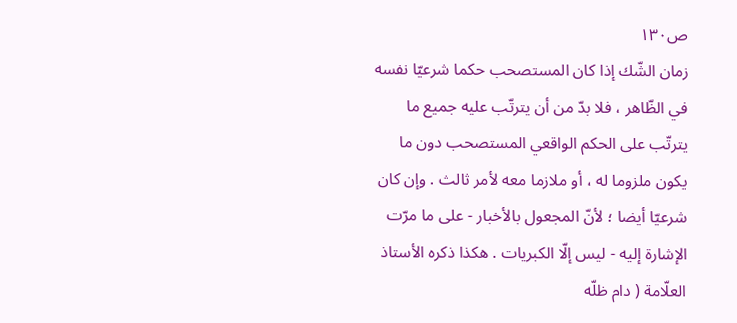ص١٣٠
زمان الشّك إذا كان المستصحب حكما شرعيّا نفسه في الظّاهر ، فلا بدّ من أن يترتّب عليه جميع ما يترتّب على الحكم الواقعي المستصحب دون ما يكون ملزوما له ، أو ملازما معه لأمر ثالث . وإن كان شرعيّا أيضا ؛ لأنّ المجعول بالأخبار - على ما مرّت الإشارة إليه - ليس إلّا الكبريات . هكذا ذكره الأستاذ العلّامة ( دام ظلّه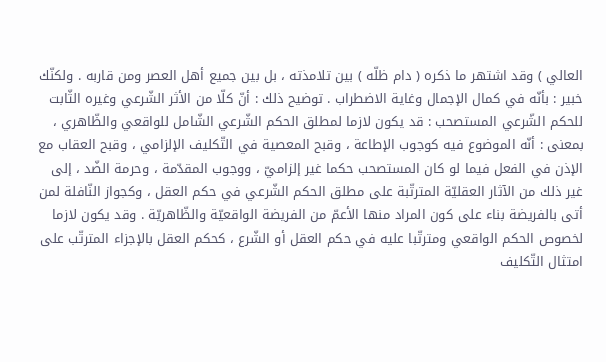العالي ) وقد اشتهر ما ذكره ( دام ظلّه ) بين تلامذته ، بل بين جميع أهل العصر ومن قاربه . ولكنّك خبير : بأنّه في كمال الإجمال وغاية الاضطراب . توضيح ذلك : أنّ كلّا من الأثر الشّرعي وغيره الثّابت للحكم الشّرعي المستصحب : قد يكون لازما لمطلق الحكم الشّرعي الشّامل للواقعي والظّاهري ، بمعنى : أنّه الموضوع فيه كوجوب الإطاعة ، وقبح المعصية في التّكليف الإلزامي ، وقبح العقاب مع الإذن في الفعل فيما لو كان المستصحب حكما غير إلزاميّ ، ووجوب المقدّمة ، وحرمة الضّد ، إلى غير ذلك من الآثار العقليّة المترتّبة على مطلق الحكم الشّرعي في حكم العقل ، وكجواز النّافلة لمن أتى بالفريضة بناء على كون المراد منها الأعمّ من الفريضة الواقعيّة والظّاهريّة . وقد يكون لازما لخصوص الحكم الواقعي ومترتّبا عليه في حكم العقل أو الشّرع ، كحكم العقل بالإجزاء المترتّب على امتثال التّكليف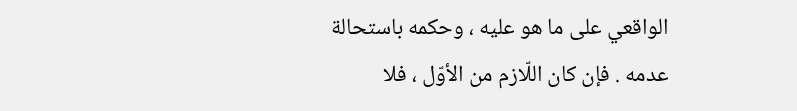الواقعي على ما هو عليه ، وحكمه باستحالة عدمه . فإن كان اللّازم من الأوّل ، فلا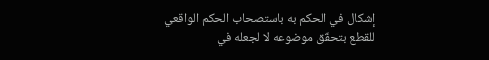إشكال في الحكم به باستصحاب الحكم الواقعي للقطع بتحقّق موضوعه لا لجعله في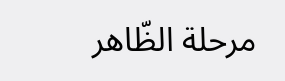مرحلة الظّاهر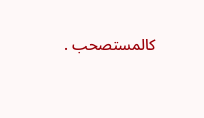كالمستصحب .